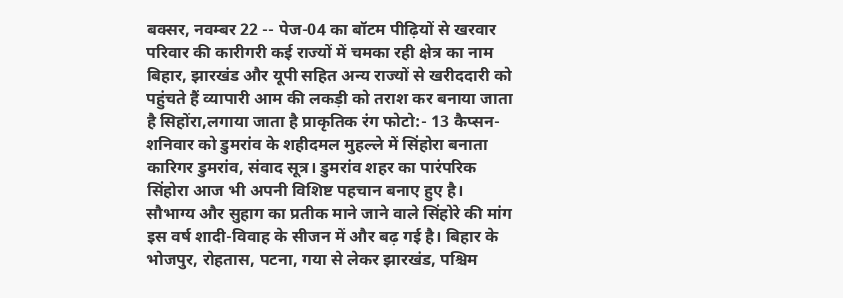बक्सर, नवम्बर 22 -- पेज-04 का बॉटम पीढ़ियों से खरवार परिवार की कारीगरी कई राज्यों में चमका रही क्षेत्र का नाम बिहार, झारखंड और यूपी सहित अन्य राज्यों से खरीददारी को पहुंचते हैं व्यापारी आम की लकड़ी को तराश कर बनाया जाता है सिहोंरा,लगाया जाता है प्राकृतिक रंग फोटो:- 13 कैप्सन- शनिवार को डुमरांव के शहीदमल मुहल्ले में सिंहोरा बनाता कारिगर डुमरांव, संवाद सूत्र। डुमरांव शहर का पारंपरिक सिंहोरा आज भी अपनी विशिष्ट पहचान बनाए हुए है। सौभाग्य और सुहाग का प्रतीक माने जाने वाले सिंहोरे की मांग इस वर्ष शादी-विवाह के सीजन में और बढ़ गई है। बिहार के भोजपुर, रोहतास, पटना, गया से लेकर झारखंड, पश्चिम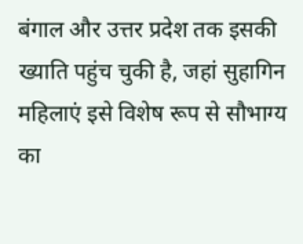बंगाल और उत्तर प्रदेश तक इसकी ख्याति पहुंच चुकी है, जहां सुहागिन महिलाएं इसे विशेष रूप से सौभाग्य का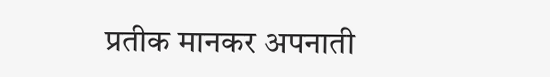प्रतीक मानकर अपनाती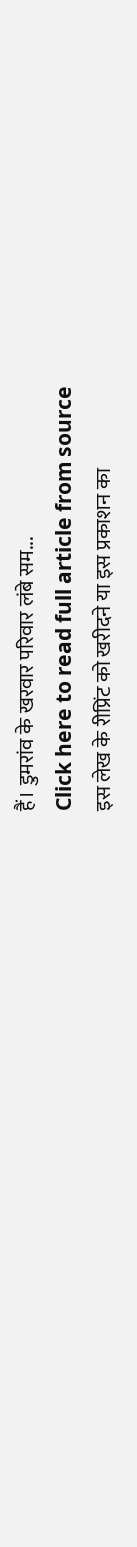हैं। डुमरांव के खरवार परिवार लंबे सम...
Click here to read full article from source
इस लेख के रीप्रिंट को खरीदने या इस प्रकाशन का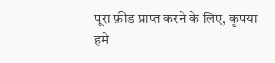पूरा फ़ीड प्राप्त करने के लिए, कृपया
हमे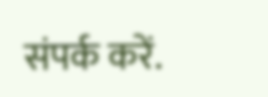संपर्क करें.